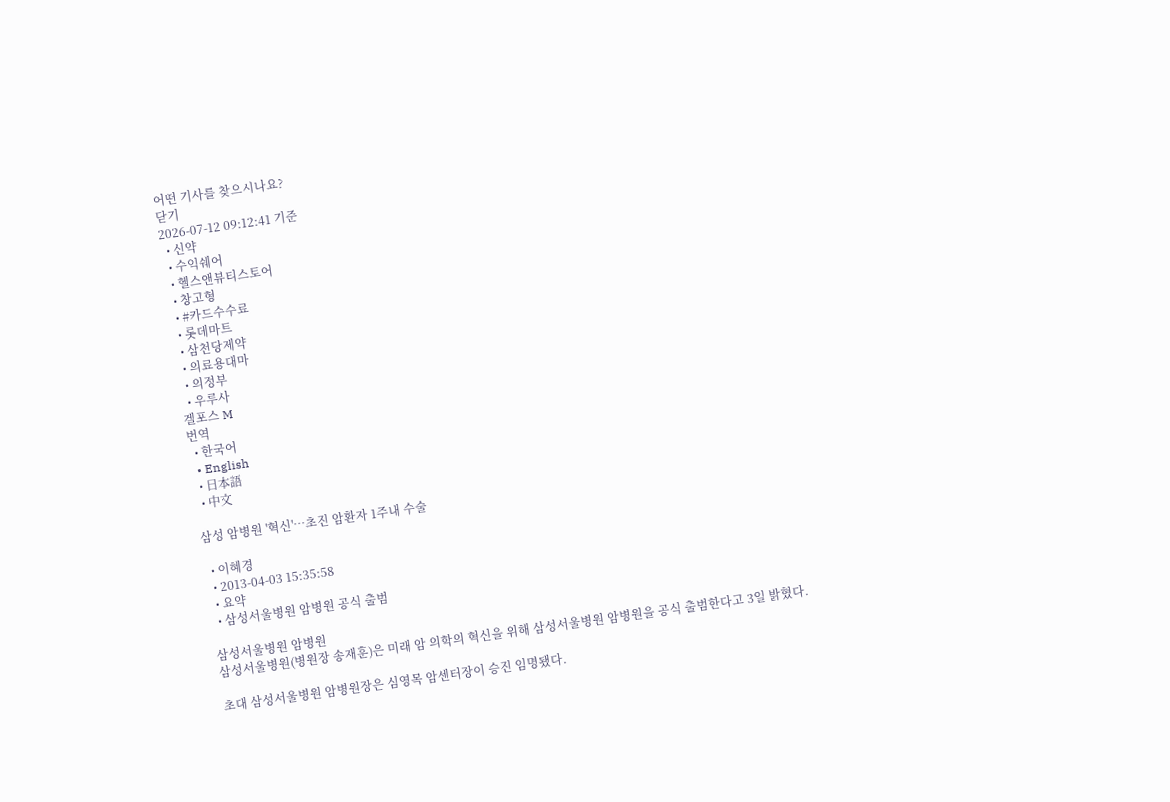어떤 기사를 찾으시나요?
닫기
2026-07-12 09:12:41 기준
  • 신약
  • 수익쉐어
  • 헬스앤뷰티스토어
  • 창고형
  • #카드수수료
  • 롯데마트
  • 삼천당제약
  • 의료용대마
  • 의정부
  • 우루사
겔포스 M
번역
  • 한국어
  • English
  • 日本語
  • 中文

삼성 암병원 '혁신'…초진 암환자 1주내 수술

  • 이혜경
  • 2013-04-03 15:35:58
  • 요약
  • 삼성서울병원 암병원 공식 출범

삼성서울병원 암병원
삼성서울병원(병원장 송재훈)은 미래 암 의학의 혁신을 위해 삼성서울병원 암병원을 공식 출범한다고 3일 밝혔다.

초대 삼성서울병원 암병원장은 심영목 암센터장이 승진 임명됐다.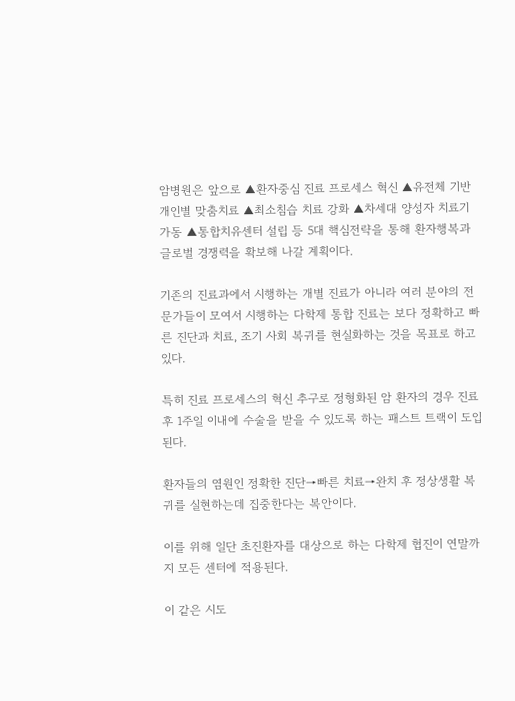암병원은 앞으로 ▲환자중심 진료 프로세스 혁신 ▲유전체 기반 개인별 맞춤치료 ▲최소침습 치료 강화 ▲차세대 양성자 치료기 가동 ▲통합치유센터 설립 등 5대 핵심전략을 통해 환자행복과 글로벌 경쟁력을 확보해 나갈 계획이다.

기존의 진료과에서 시행하는 개별 진료가 아니라 여러 분야의 전문가들이 모여서 시행하는 다학제 통합 진료는 보다 정확하고 빠른 진단과 치료, 조기 사회 복귀를 현실화하는 것을 목표로 하고 있다.

특히 진료 프로세스의 혁신 추구로 정형화된 암 환자의 경우 진료 후 1주일 이내에 수술을 받을 수 있도록 하는 패스트 트랙이 도입된다.

환자들의 염원인 정확한 진단→빠른 치료→완치 후 정상생활 복귀를 실현하는데 집중한다는 복안이다.

이를 위해 일단 초진환자를 대상으로 하는 다학제 협진이 연말까지 모든 센터에 적용된다.

이 같은 시도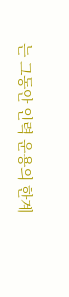는 그동안 인력 운용의 한계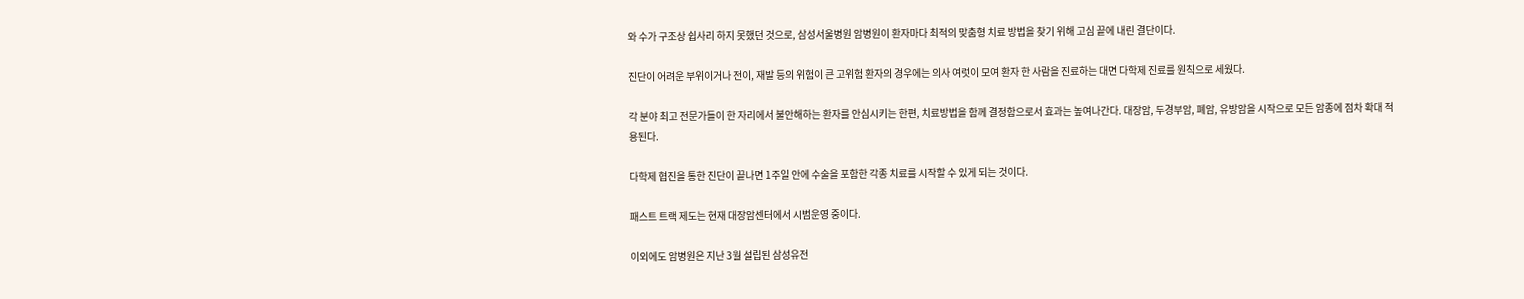와 수가 구조상 쉽사리 하지 못했던 것으로, 삼성서울병원 암병원이 환자마다 최적의 맞춤형 치료 방법을 찾기 위해 고심 끝에 내린 결단이다.

진단이 어려운 부위이거나 전이, 재발 등의 위험이 큰 고위험 환자의 경우에는 의사 여럿이 모여 환자 한 사람을 진료하는 대면 다학제 진료를 원칙으로 세웠다.

각 분야 최고 전문가들이 한 자리에서 불안해하는 환자를 안심시키는 한편, 치료방법을 함께 결정함으로서 효과는 높여나간다. 대장암, 두경부암, 폐암, 유방암을 시작으로 모든 암종에 점차 확대 적용된다.

다학제 협진을 통한 진단이 끝나면 1주일 안에 수술을 포함한 각종 치료를 시작할 수 있게 되는 것이다.

패스트 트랙 제도는 현재 대장암센터에서 시범운영 중이다.

이외에도 암병원은 지난 3월 설립된 삼성유전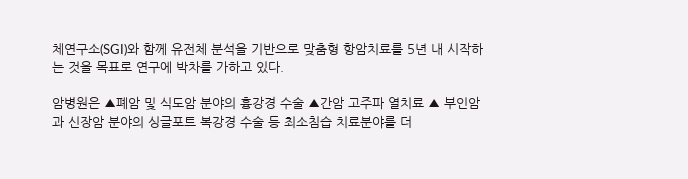체연구소(SGI)와 함께 유전체 분석을 기반으로 맞춤형 항암치료를 5년 내 시작하는 것을 목표로 연구에 박차를 가하고 있다.

암병원은 ▲폐암 및 식도암 분야의 흉강경 수술 ▲간암 고주파 열치료 ▲ 부인암과 신장암 분야의 싱글포트 복강경 수술 등 최소침습 치료분야를 더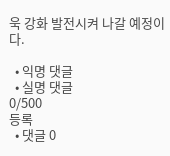욱 강화 발전시켜 나갈 예정이다.

  • 익명 댓글
  • 실명 댓글
0/500
등록
  • 댓글 0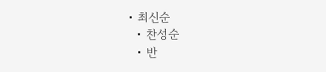• 최신순
  • 찬성순
  • 반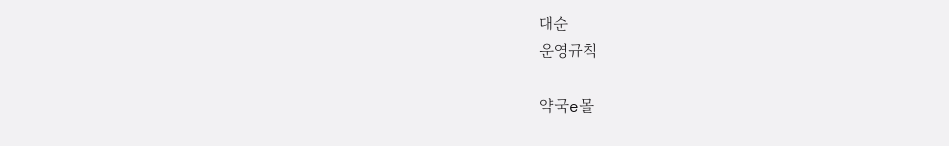대순
운영규칙

약국e몰